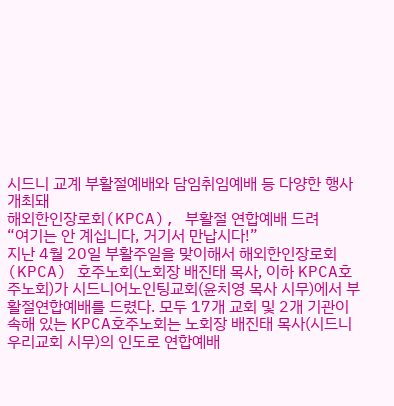시드니 교계 부활절예배와 담임취임예배 등 다양한 행사 개최돼
해외한인장로회(KPCA), 부활절 연합예배 드려
“여기는 안 계십니다, 거기서 만납시다!”
지난 4월 20일 부활주일을 맞이해서 해외한인장로회(KPCA) 호주노회(노회장 배진태 목사, 이하 KPCA호주노회)가 시드니어노인팅교회(윤치영 목사 시무)에서 부활절연합예배를 드렸다. 모두 17개 교회 및 2개 기관이 속해 있는 KPCA호주노회는 노회장 배진태 목사(시드니우리교회 시무)의 인도로 연합예배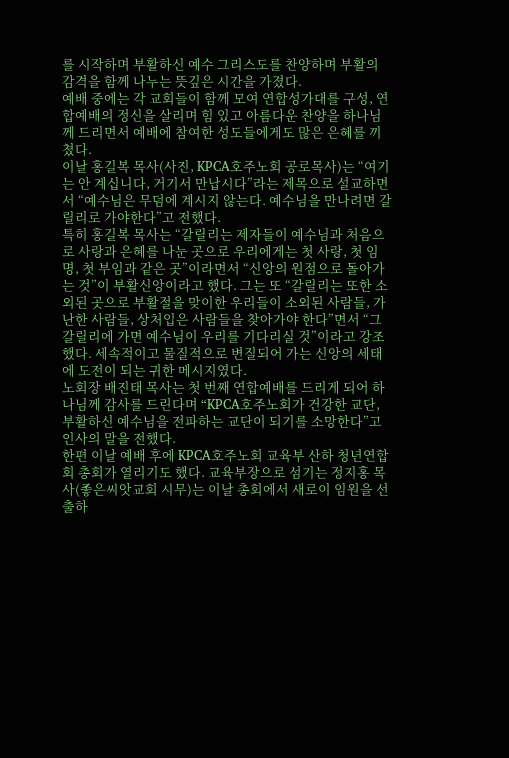를 시작하며 부활하신 예수 그리스도를 찬양하며 부활의 감격을 함께 나누는 뜻깊은 시간을 가졌다.
예배 중에는 각 교회들이 함께 모여 연합성가대를 구성, 연합예배의 정신을 살리며 힘 있고 아름다운 찬양을 하나님께 드리면서 예배에 참여한 성도들에게도 많은 은혜를 끼쳤다.
이날 홍길복 목사(사진, KPCA호주노회 공로목사)는 “여기는 안 계십니다, 거기서 만납시다”라는 제목으로 설교하면서 “예수님은 무덤에 계시지 않는다. 예수님을 만나려면 갈릴리로 가야한다”고 전했다.
특히 홍길복 목사는 “갈릴리는 제자들이 예수님과 처음으로 사랑과 은혜를 나눈 곳으로 우리에게는 첫 사랑, 첫 임명, 첫 부임과 같은 곳”이라면서 “신앙의 원점으로 돌아가는 것”이 부활신앙이라고 했다. 그는 또 “갈릴리는 또한 소외된 곳으로 부활절을 맞이한 우리들이 소외된 사람들, 가난한 사람들, 상처입은 사람들을 찾아가야 한다”면서 “그 갈릴리에 가면 예수님이 우리를 기다리실 것”이라고 강조했다. 세속적이고 물질적으로 변질되어 가는 신앙의 세태에 도전이 되는 귀한 메시지였다.
노회장 배진태 목사는 첫 번째 연합예배를 드리게 되어 하나님께 감사를 드린다며 “KPCA호주노회가 건강한 교단, 부활하신 예수님을 전파하는 교단이 되기를 소망한다”고 인사의 말을 전했다.
한편 이날 예배 후에 KPCA호주노회 교육부 산하 청년연합회 총회가 열리기도 했다. 교육부장으로 섬기는 정지홍 목사(좋은씨앗교회 시무)는 이날 총회에서 새로이 임원을 선출하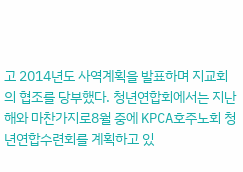고 2014년도 사역계획을 발표하며 지교회의 협조를 당부했다. 청년연합회에서는 지난해와 마찬가지로8월 중에 KPCA호주노회 청년연합수련회를 계획하고 있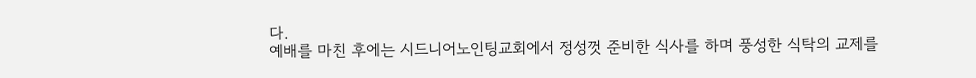다.
예배를 마친 후에는 시드니어노인팅교회에서 정성껏 준비한 식사를 하며 풍성한 식탁의 교제를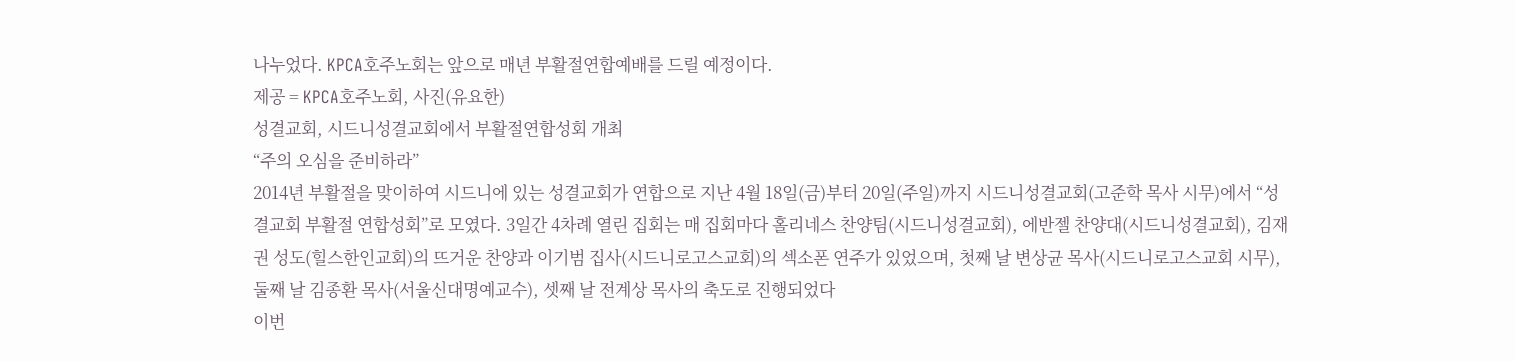나누었다. KPCA호주노회는 앞으로 매년 부활절연합예배를 드릴 예정이다.
제공 = KPCA호주노회, 사진(유요한)
성결교회, 시드니성결교회에서 부활절연합성회 개최
“주의 오심을 준비하라”
2014년 부활절을 맞이하여 시드니에 있는 성결교회가 연합으로 지난 4월 18일(금)부터 20일(주일)까지 시드니성결교회(고준학 목사 시무)에서 “성결교회 부활절 연합성회”로 모였다. 3일간 4차례 열린 집회는 매 집회마다 홀리네스 찬양팀(시드니성결교회), 에반젤 찬양대(시드니성결교회), 김재권 성도(힐스한인교회)의 뜨거운 찬양과 이기범 집사(시드니로고스교회)의 섹소폰 연주가 있었으며, 첫째 날 변상균 목사(시드니로고스교회 시무), 둘째 날 김종환 목사(서울신대명예교수), 셋째 날 전계상 목사의 축도로 진행되었다
이번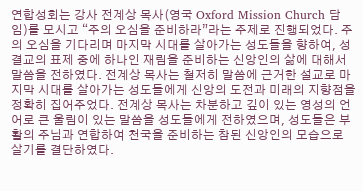연합성회는 강사 전계상 목사(영국 Oxford Mission Church 담임)를 모시고 “주의 오심을 준비하라”라는 주제로 진행되었다. 주의 오심을 기다리며 마지막 시대를 살아가는 성도들을 향하여, 성결교의 표제 중에 하나인 재림을 준비하는 신앙인의 삶에 대해서 말씀을 전하였다. 전계상 목사는 철저히 말씀에 근거한 설교로 마지막 시대를 살아가는 성도들에게 신앙의 도전과 미래의 지향점을 정확히 집어주었다. 전계상 목사는 차분하고 깊이 있는 영성의 언어로 큰 울림이 있는 말씀을 성도들에게 전하였으며, 성도들은 부활의 주님과 연합하여 천국을 준비하는 참된 신앙인의 모습으로 살기를 결단하였다.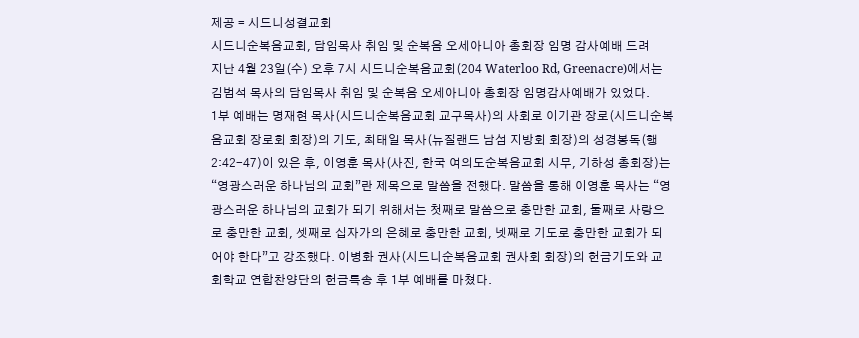제공 = 시드니성결교회
시드니순복음교회, 담임목사 취임 및 순복음 오세아니아 총회장 임명 감사예배 드려
지난 4월 23일(수) 오후 7시 시드니순복음교회(204 Waterloo Rd, Greenacre)에서는 김범석 목사의 담임목사 취임 및 순복음 오세아니아 총회장 임명감사예배가 있었다.
1부 예배는 명재현 목사(시드니순복음교회 교구목사)의 사회로 이기관 장로(시드니순복음교회 장로회 회장)의 기도, 최태일 목사(뉴질랜드 남섬 지방회 회장)의 성경봉독(행 2:42-47)이 있은 후, 이영훈 목사(사진, 한국 여의도순복음교회 시무, 기하성 총회장)는 “영광스러운 하나님의 교회”란 제목으로 말씀을 전했다. 말씀을 통해 이영훈 목사는 “영광스러운 하나님의 교회가 되기 위해서는 첫째로 말씀으로 충만한 교회, 둘째로 사랑으로 충만한 교회, 셋째로 십자가의 은혜로 충만한 교회, 넷째로 기도로 충만한 교회가 되어야 한다”고 강조했다. 이병화 권사(시드니순복음교회 권사회 회장)의 헌금기도와 교회학교 연합찬양단의 헌금특송 후 1부 예배를 마쳤다.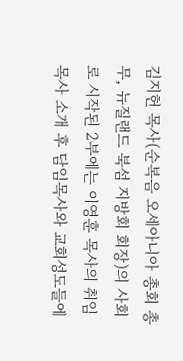김지헌 목사(순복음 오세아니아 총회 총무, 뉴질랜드 북섬 지방회 회장)의 사회로 시작된 2부에는 이영훈 목사의 취임목사 소개 후 담임목사와 교회성도들에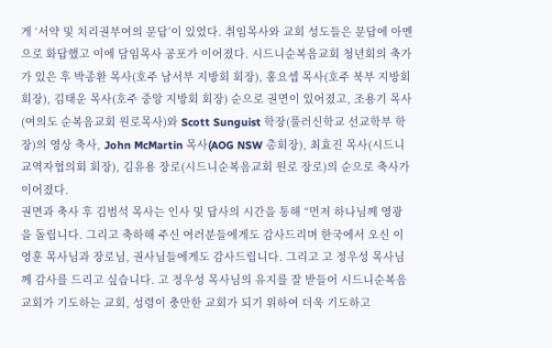게 ‘서약 및 치리권부여의 문답’이 있었다. 취임목사와 교회 성도들은 문답에 아멘으로 화답했고 이에 담임목사 공포가 이어졌다. 시드니순복음교회 청년회의 축가가 있은 후 박종환 목사(호주 남서부 지방회 회장), 홍요셉 목사(호주 북부 지방회 회장), 김태운 목사(호주 중앙 지방회 회장) 순으로 권면이 있어졌고, 조용기 목사(여의도 순복음교회 원로목사)와 Scott Sunguist 학장(풀러신학교 선교학부 학장)의 영상 축사, John McMartin 목사(AOG NSW 총회장), 최효진 목사(시드니교역자협의회 회장), 김유용 장로(시드니순복음교회 원로 장로)의 순으로 축사가 이어졌다.
권면과 축사 후 김범석 목사는 인사 및 답사의 시간을 통해 “먼저 하나님께 영광을 돌립니다. 그리고 축하해 주신 여러분들에게도 감사드리며 한국에서 오신 이영훈 목사님과 장로님, 권사님들에게도 감사드립니다. 그리고 고 정우성 목사님께 감사를 드리고 싶습니다. 고 정우성 목사님의 유지를 잘 받들어 시드니순복음교회가 기도하는 교회, 성령이 충만한 교회가 되기 위하여 더욱 기도하고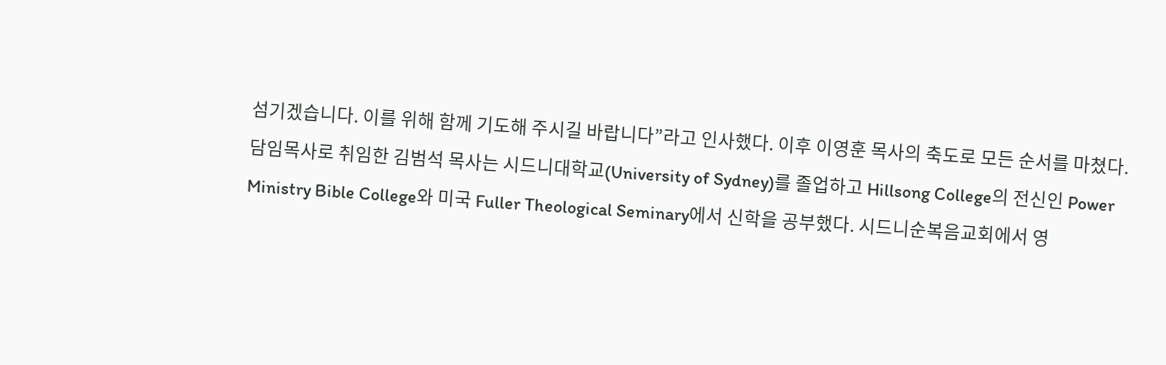섬기겠습니다. 이를 위해 함께 기도해 주시길 바랍니다”라고 인사했다. 이후 이영훈 목사의 축도로 모든 순서를 마쳤다.
담임목사로 취임한 김범석 목사는 시드니대학교(University of Sydney)를 졸업하고 Hillsong College의 전신인 Power Ministry Bible College와 미국 Fuller Theological Seminary에서 신학을 공부했다. 시드니순복음교회에서 영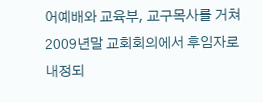어예배와 교육부, 교구목사를 거쳐 2009년말 교회회의에서 후임자로 내정되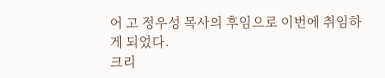어 고 정우성 목사의 후임으로 이번에 취임하게 되었다.
크리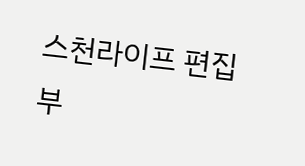스천라이프 편집부